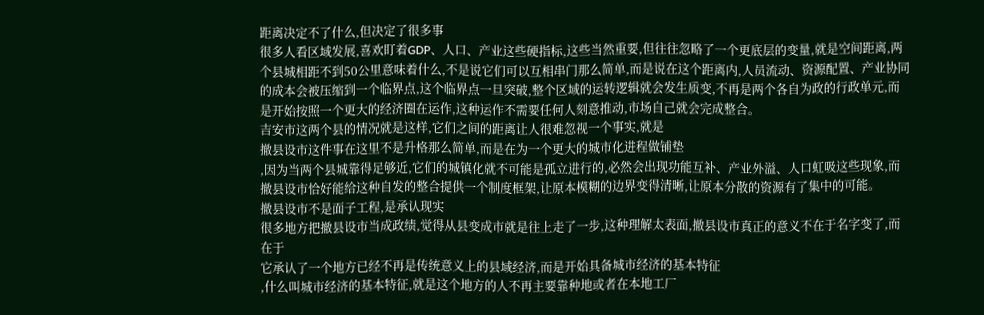距离决定不了什么,但决定了很多事
很多人看区域发展,喜欢盯着GDP、人口、产业这些硬指标,这些当然重要,但往往忽略了一个更底层的变量,就是空间距离,两个县城相距不到50公里意味着什么,不是说它们可以互相串门那么简单,而是说在这个距离内,人员流动、资源配置、产业协同的成本会被压缩到一个临界点,这个临界点一旦突破,整个区域的运转逻辑就会发生质变,不再是两个各自为政的行政单元,而是开始按照一个更大的经济圈在运作,这种运作不需要任何人刻意推动,市场自己就会完成整合。
吉安市这两个县的情况就是这样,它们之间的距离让人很难忽视一个事实,就是
撤县设市这件事在这里不是升格那么简单,而是在为一个更大的城市化进程做铺垫
,因为当两个县城靠得足够近,它们的城镇化就不可能是孤立进行的,必然会出现功能互补、产业外溢、人口虹吸这些现象,而撤县设市恰好能给这种自发的整合提供一个制度框架,让原本模糊的边界变得清晰,让原本分散的资源有了集中的可能。
撤县设市不是面子工程,是承认现实
很多地方把撤县设市当成政绩,觉得从县变成市就是往上走了一步,这种理解太表面,撤县设市真正的意义不在于名字变了,而在于
它承认了一个地方已经不再是传统意义上的县域经济,而是开始具备城市经济的基本特征
,什么叫城市经济的基本特征,就是这个地方的人不再主要靠种地或者在本地工厂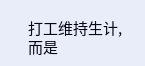打工维持生计,而是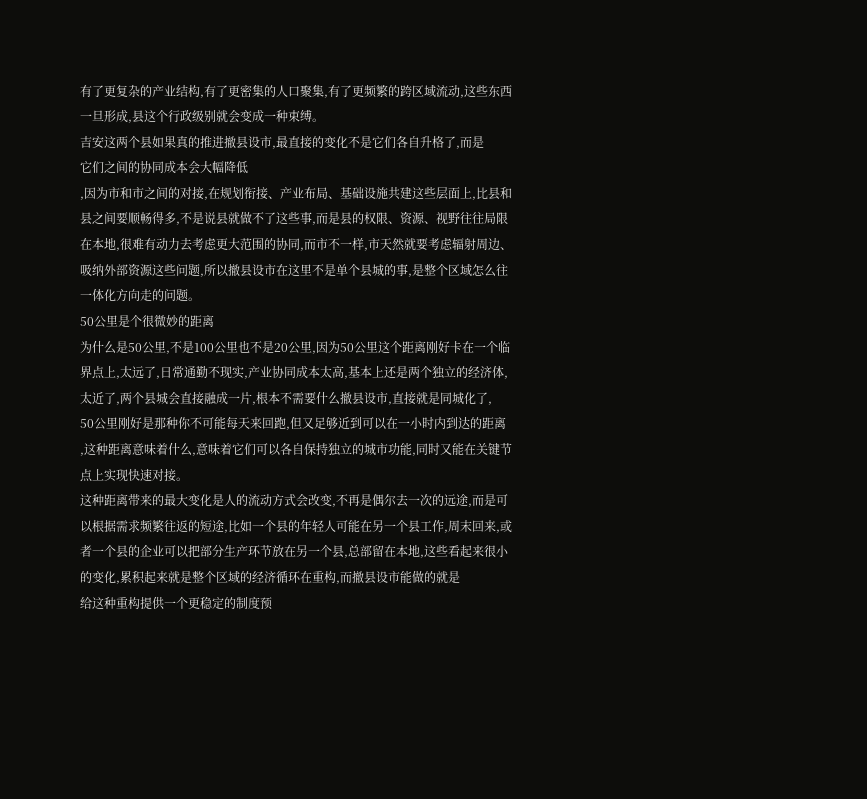有了更复杂的产业结构,有了更密集的人口聚集,有了更频繁的跨区域流动,这些东西一旦形成,县这个行政级别就会变成一种束缚。
吉安这两个县如果真的推进撤县设市,最直接的变化不是它们各自升格了,而是
它们之间的协同成本会大幅降低
,因为市和市之间的对接,在规划衔接、产业布局、基础设施共建这些层面上,比县和县之间要顺畅得多,不是说县就做不了这些事,而是县的权限、资源、视野往往局限在本地,很难有动力去考虑更大范围的协同,而市不一样,市天然就要考虑辐射周边、吸纳外部资源这些问题,所以撤县设市在这里不是单个县城的事,是整个区域怎么往一体化方向走的问题。
50公里是个很微妙的距离
为什么是50公里,不是100公里也不是20公里,因为50公里这个距离刚好卡在一个临界点上,太远了,日常通勤不现实,产业协同成本太高,基本上还是两个独立的经济体,太近了,两个县城会直接融成一片,根本不需要什么撤县设市,直接就是同城化了,
50公里刚好是那种你不可能每天来回跑,但又足够近到可以在一小时内到达的距离
,这种距离意味着什么,意味着它们可以各自保持独立的城市功能,同时又能在关键节点上实现快速对接。
这种距离带来的最大变化是人的流动方式会改变,不再是偶尔去一次的远途,而是可以根据需求频繁往返的短途,比如一个县的年轻人可能在另一个县工作,周末回来,或者一个县的企业可以把部分生产环节放在另一个县,总部留在本地,这些看起来很小的变化,累积起来就是整个区域的经济循环在重构,而撤县设市能做的就是
给这种重构提供一个更稳定的制度预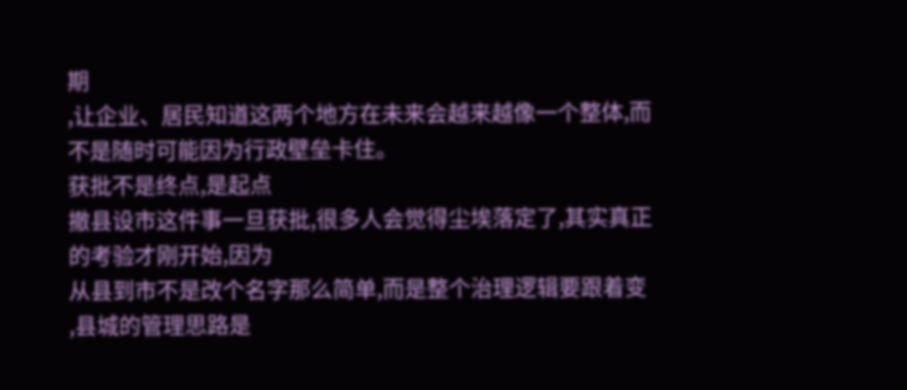期
,让企业、居民知道这两个地方在未来会越来越像一个整体,而不是随时可能因为行政壁垒卡住。
获批不是终点,是起点
撤县设市这件事一旦获批,很多人会觉得尘埃落定了,其实真正的考验才刚开始,因为
从县到市不是改个名字那么简单,而是整个治理逻辑要跟着变
,县城的管理思路是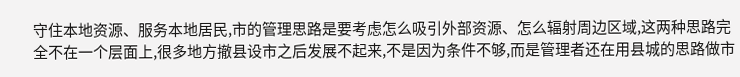守住本地资源、服务本地居民,市的管理思路是要考虑怎么吸引外部资源、怎么辐射周边区域,这两种思路完全不在一个层面上,很多地方撤县设市之后发展不起来,不是因为条件不够,而是管理者还在用县城的思路做市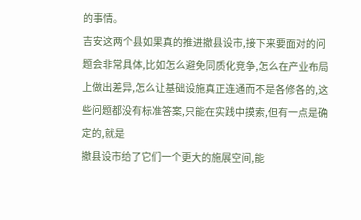的事情。
吉安这两个县如果真的推进撤县设市,接下来要面对的问题会非常具体,比如怎么避免同质化竞争,怎么在产业布局上做出差异,怎么让基础设施真正连通而不是各修各的,这些问题都没有标准答案,只能在实践中摸索,但有一点是确定的,就是
撤县设市给了它们一个更大的施展空间,能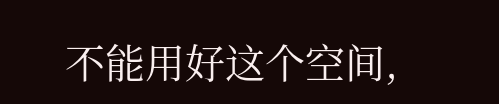不能用好这个空间,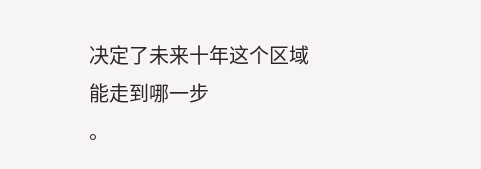决定了未来十年这个区域能走到哪一步
。